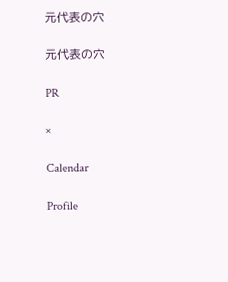元代表の穴

元代表の穴

PR

×

Calendar

Profile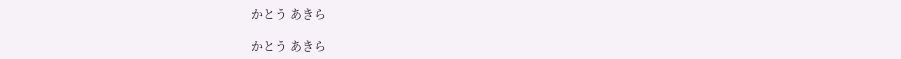かとう あきら

かとう あきら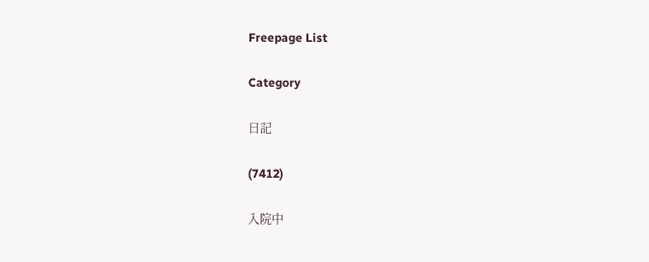Freepage List

Category

日記

(7412)

入院中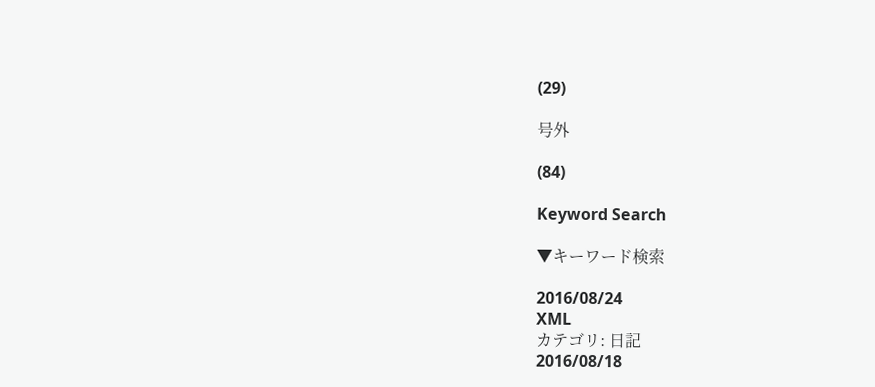(29)

号外

(84)

Keyword Search

▼キーワード検索

2016/08/24
XML
カテゴリ: 日記
2016/08/18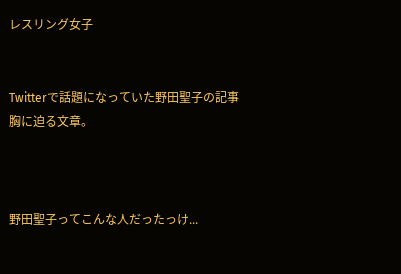レスリング女子


Twitterで話題になっていた野田聖子の記事
胸に迫る文章。



野田聖子ってこんな人だったっけ...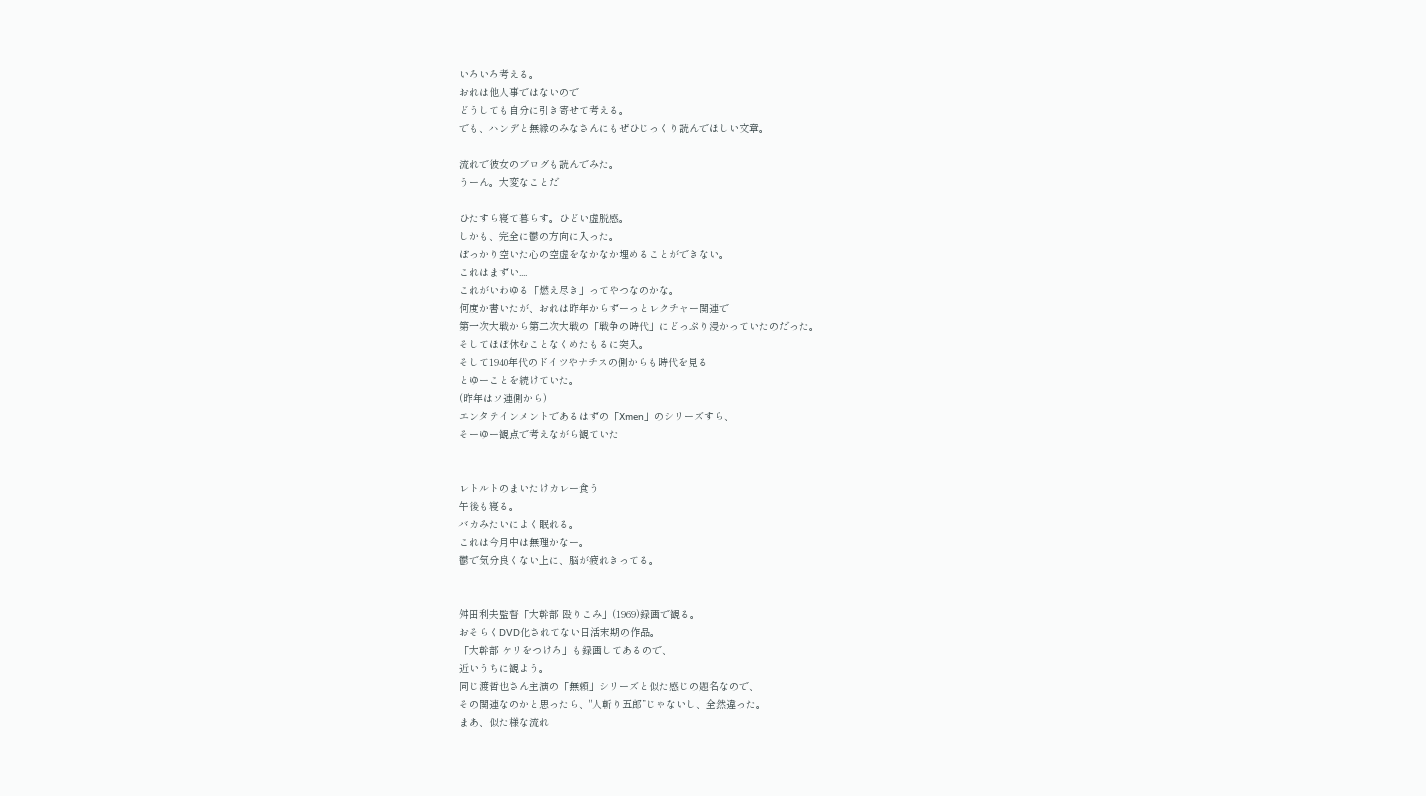いろいろ考える。
おれは他人事ではないので
どうしても自分に引き寄せて考える。
でも、ハンデと無縁のみなさんにもぜひじっくり読んでほしい文章。

流れで彼女のブログも読んでみた。
うーん。大変なことだ

ひたすら寝て暮らす。ひどい虚脱感。
しかも、完全に鬱の方向に入った。
ぽっかり空いた心の空虚をなかなか埋めることができない。
これはまずい....
これがいわゆる「燃え尽き」ってやつなのかな。
何度か書いたが、おれは昨年からずーっとレクチャー関連で
第一次大戦から第二次大戦の「戦争の時代」にどっぷり浸かっていたのだった。
そしてほぼ休むことなくめたもるに突入。
そして1940年代のドイツやナチスの側からも時代を見る
とゆーことを続けていた。
(昨年はソ連側から)
エンタテインメントであるはずの「Xmen」のシリーズすら、
そーゆー観点で考えながら観ていた


レトルトのまいたけカレー食う
午後も寝る。
バカみたいによく眠れる。
これは今月中は無理かなー。
鬱で気分良くない上に、脳が疲れきってる。


舛田利夫監督「大幹部 殴りこみ」(1969)録画で観る。
おそらくDVD化されてない日活末期の作品。
「大幹部 ケリをつけろ」も録画してあるので、
近いうちに観よう。
同じ渡哲也さん主演の「無頼」シリーズと似た感じの題名なので、
その関連なのかと思ったら、"人斬り五郎”じゃないし、全然違った。
まあ、似た様な流れ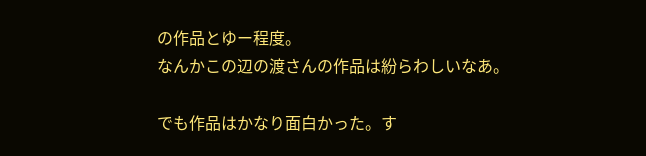の作品とゆー程度。
なんかこの辺の渡さんの作品は紛らわしいなあ。

でも作品はかなり面白かった。す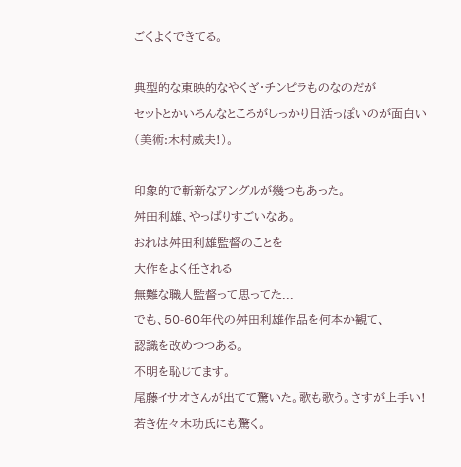ごくよくできてる。

典型的な東映的なやくざ・チンピラものなのだが
セットとかいろんなところがしっかり日活っぽいのが面白い(美術:木村威夫!)。

印象的で斬新なアングルが幾つもあった。
舛田利雄、やっぱりすごいなあ。
おれは舛田利雄監督のことを
大作をよく任される
無難な職人監督って思ってた...
でも、50-60年代の舛田利雄作品を何本か観て、
認識を改めつつある。
不明を恥じてます。
尾藤イサオさんが出てて驚いた。歌も歌う。さすが上手い!
若き佐々木功氏にも驚く。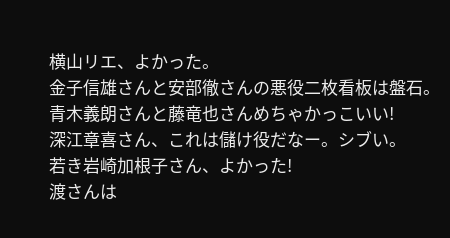横山リエ、よかった。
金子信雄さんと安部徹さんの悪役二枚看板は盤石。
青木義朗さんと藤竜也さんめちゃかっこいい!
深江章喜さん、これは儲け役だなー。シブい。
若き岩崎加根子さん、よかった!
渡さんは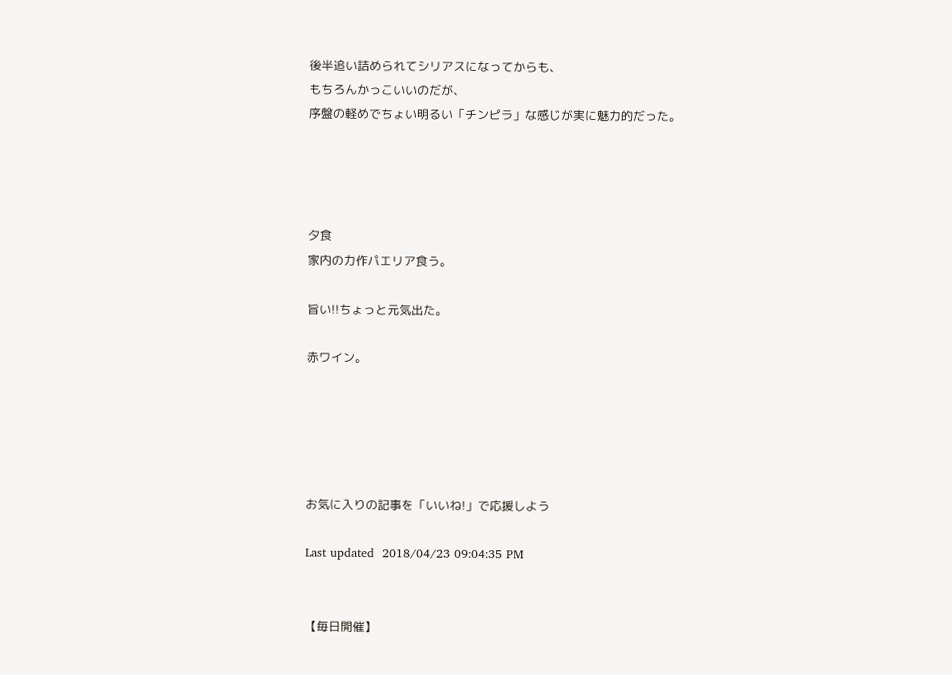後半追い詰められてシリアスになってからも、
もちろんかっこいいのだが、
序盤の軽めでちょい明るい「チンピラ」な感じが実に魅力的だった。




夕食
家内の力作パエリア食う。

旨い!!ちょっと元気出た。

赤ワイン。





お気に入りの記事を「いいね!」で応援しよう

Last updated  2018/04/23 09:04:35 PM


【毎日開催】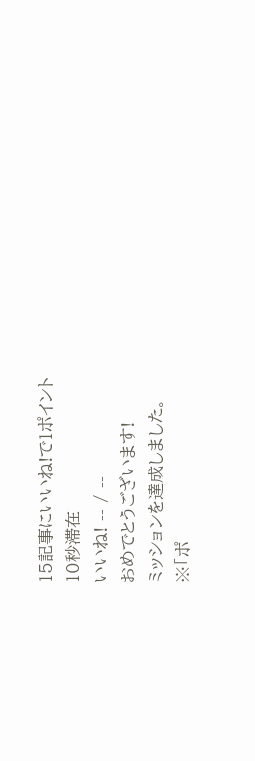15記事にいいね!で1ポイント
10秒滞在
いいね! -- / --
おめでとうございます!
ミッションを達成しました。
※「ポ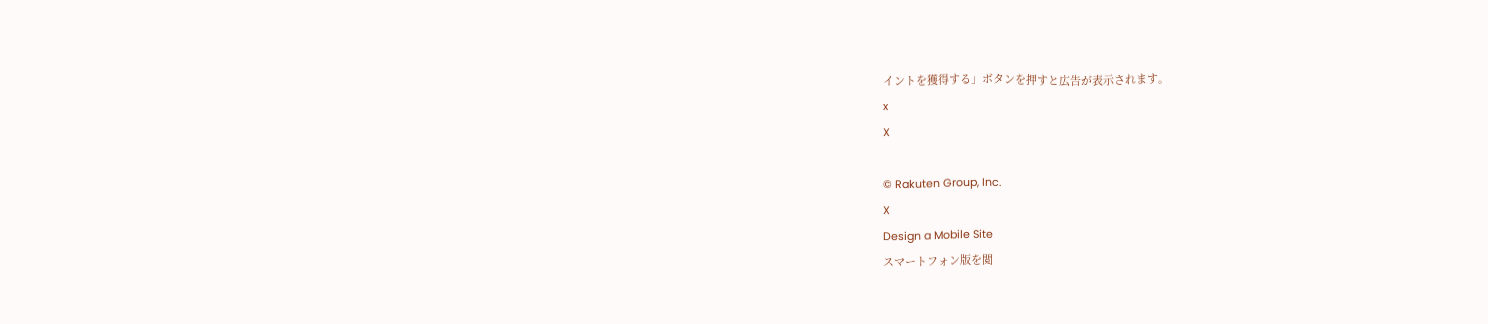イントを獲得する」ボタンを押すと広告が表示されます。
x
X

© Rakuten Group, Inc.
X
Design a Mobile Site
スマートフォン版を閲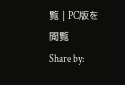覧 | PC版を閲覧
Share by: